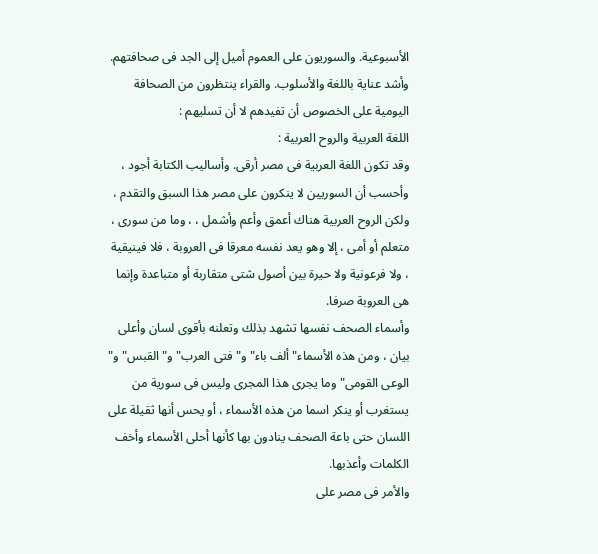الأسبوعية. والسوريون على العموم أميل إلى الجد فى صحافتهم.
وأشد عناية باللغة والأسلوب. والقراء ينتظرون من الصحافة اليومية على الخصوص أن تفيدهم لا أن تسليهم :
اللغة العربية والروح العربية :
وقد تكون اللغة العربية فى مصر أرقى. وأساليب الكتابة أجود ، وأحسب أن السوريين لا ينكرون على مصر هذا السبق والتقدم ، ولكن الروح العربية هناك أعمق وأعم وأشمل ، ، وما من سورى ، متعلم أو أمى ، إلا وهو يعد نفسه معرقا فى العروبة ، فلا فينيقية ، ولا فرعونية ولا حيرة بين أصول شتى متقاربة أو متباعدة وإنما هى العروبة صرفا.
وأسماء الصحف نفسها تشهد بذلك وتعلنه بأقوى لسان وأعلى بيان ، ومن هذه الأسماء" ألف باء" و" فتى العرب" و" القبس" و" الوعى القومى" وما يجرى هذا المجرى وليس فى سورية من يستغرب أو ينكر اسما من هذه الأسماء ، أو يحس أنها ثقيلة على اللسان حتى باعة الصحف ينادون بها كأنها أحلى الأسماء وأخف الكلمات وأعذبها.
والأمر فى مصر على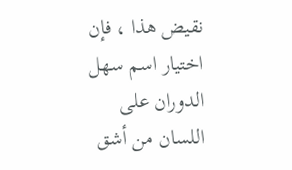نقيض هذا ، فإن اختيار اسم سهل الدوران على اللسان من أشق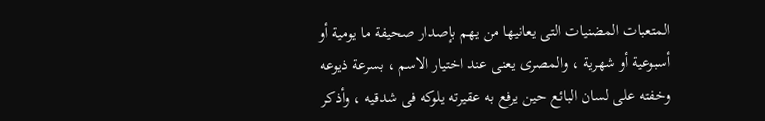المتعبات المضنيات التى يعانيها من يهم بإصدار صحيفة ما يومية أو أسبوعية أو شهرية ، والمصرى يعنى عند اختيار الاسم ، بسرعة ذيوعه وخفته على لسان البائع حين يرفع به عقيرته يلوكه فى شدقيه ، وأذكر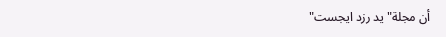أن مجلة" يد رزد ايجست"